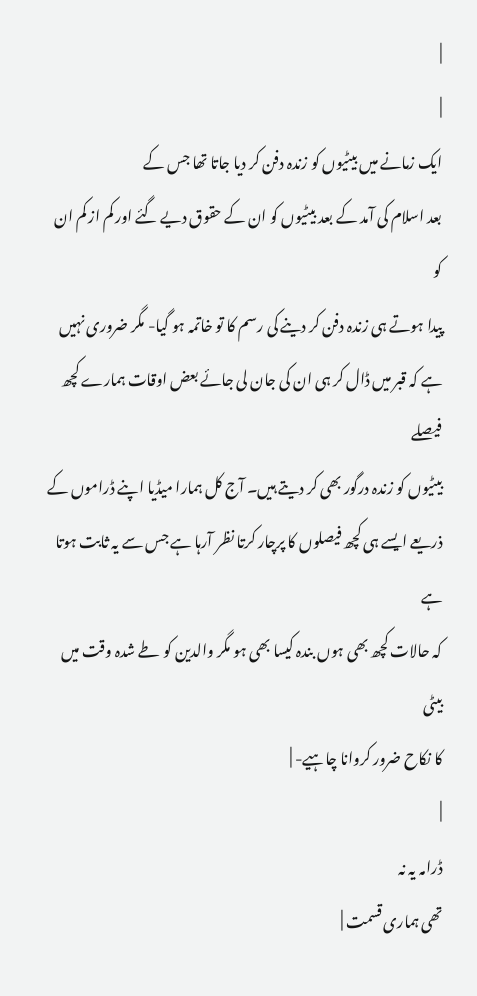|
|
ایک زمانے میں بیٹیوں کو زندہ دفن کر دیا جاتا تھا جس کے
بعد اسلام کی آمد کے بعد بیٹیوں کو ان کے حقوق دیے گئے اور کم از کم ان کو
پیدا ہوتے ہی زندہ دفن کر دینے کی رسم کا تو خاتمہ ہو گیا- مگر ضروری نہیں
ہے کہ قبر میں ڈال کر ہی ان کی جان لی جائے بعض اوقات ہمارے کچھ فیصلے
بیٹیوں کو زندہ درگور بھی کر دیتے ہیں۔ آج کل ہمارا میڈيا اپنے ڈراموں کے
ذریعے ایسے ہی کچھ فیصلوں کا پرچار کرتا نظر آرہا ہے جس سے یہ ثابت ہوتا ہے
کہ حالات کچھ بھی ہوں بندہ کیسا بھی ہو مگر والدین کو طے شدہ وقت میں بیٹی
کا نکاح ضرور کروانا چاہیے- |
|
ڈرامہ یہ نہ
تھی ہماری قسمت |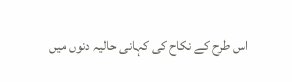اس طرح کے نکاح کی کہانی حالیہ دنوں میں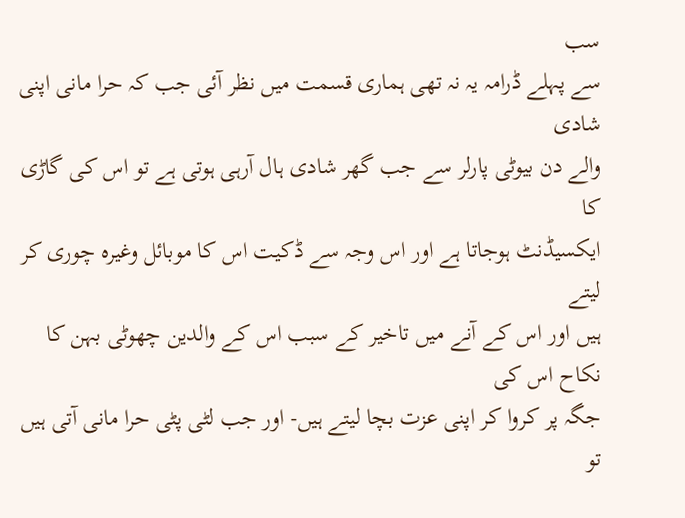سب
سے پہلے ڈرامہ یہ نہ تھی ہماری قسمت میں نظر آئی جب کہ حرا مانی اپنی شادی
والے دن بیوٹی پارلر سے جب گھر شادی ہال آرہی ہوتی ہے تو اس کی گاڑی کا
ایکسیڈنٹ ہوجاتا ہے اور اس وجہ سے ڈکیت اس کا موبائل وغیرہ چوری کر لیتے
ہیں اور اس کے آنے میں تاخیر کے سبب اس کے والدین چھوٹی بہن کا نکاح اس کی
جگہ پر کروا کر اپنی عزت بچا لیتے ہیں- اور جب لٹی پٹی حرا مانی آتی ہیں تو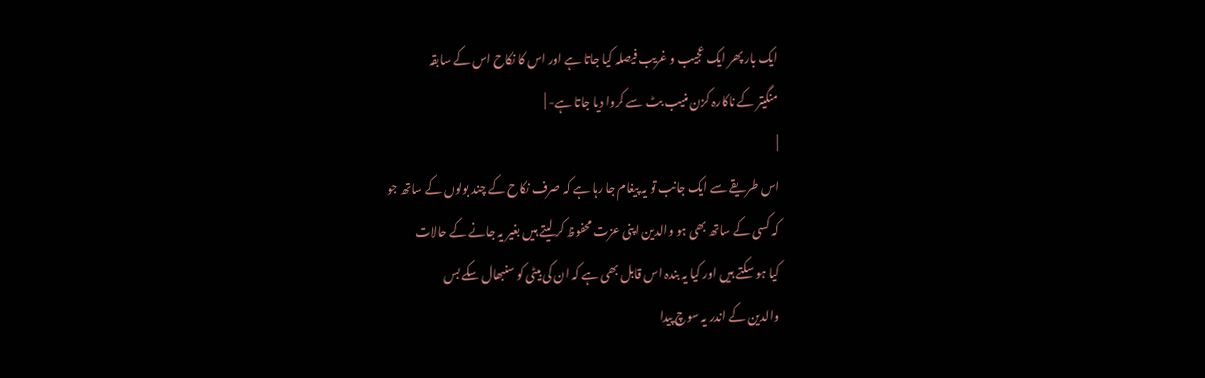ایک بار پھر ایک عجیب و غریب فیصلہ کیا جاتا ہے اور اس کا نکاح اس کے سابقہ
منگیتر کے ناکارہ کزن منیب بٹ سے کروا دیا جاتا ہے- |
|
اس طریقے سے ایک جانب تو یہ پیغام جا رہا ہے کہ صرف نکاح کے چند بولوں کے ساتھ جو
کہ کسی کے ساتھ بھی ہو والدین اپنی عزت محفوظ کر لیتے ہیں بغیر یہ جانے کے حالات
کیا ہو سکتے ہیں اور کیا یہ بندہ اس قابل بھی ہے کہ ان کی بیٹی کو سنبھال سکے بس
والدین کے اندر یہ سوچ پیدا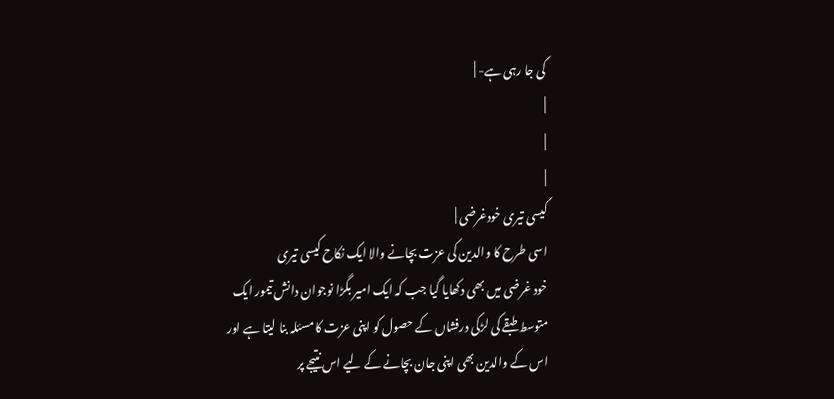کی جا رہی ہے- |
|
|
|
کیسی تیری خودغرضی |
اسی طرح کا والدین کی عزت بچانے والا ایک نکاح کیسی تیری
خود غرضی میں بھی دکھایا گیا جب کہ ایک امیر بگڑا نوجوان دانش تیمور ایک
متوسط طبقے کی لڑکی درفشاں کے حصول کو اپنی عزت کا مسئلہ بنا لیتا ہے اور
اس کے والدین بھی اپنی جان بچانے کے لیے اس نتیجے پر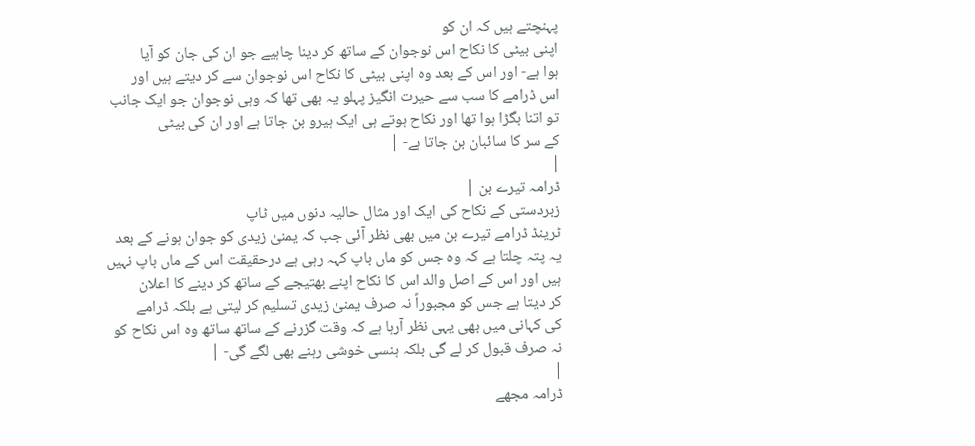پہنچتے ہیں کہ ان کو
اپنی بیٹی کا نکاح اس نوجوان کے ساتھ کر دینا چاہیے جو ان کی جان کو آیا
ہوا ہے- اور اس کے بعد وہ اپنی بیٹی کا نکاح اس نوجوان سے کر دیتے ہیں اور
اس ڈرامے کا سب سے حیرت انگیز پہلو یہ بھی تھا کہ وہی نوجوان جو ایک جانب
تو اتنا بگڑا ہوا تھا اور نکاح ہوتے ہی ایک ہیرو بن جاتا ہے اور ان کی بیٹی
کے سر کا سائبان بن جاتا ہے- |
|
ڈرامہ تیرے بن |
زبردستی کے نکاح کی ایک اور مثال حالیہ دنوں میں ٹاپ
ٹرینڈ ڈرامے تیرے بن میں بھی نظر آئی جب کہ یمنیٰ زیدی کو جوان ہونے کے بعد
یہ پتہ چلتا ہے کہ وہ جس کو ماں باپ کہہ رہی ہے درحقیقت اس کے ماں باپ نہیں
ہیں اور اس کے اصل والد اس کا نکاح اپنے بھتیجے کے ساتھ کر دینے کا اعلان
کر دیتا ہے جس کو مجبوراً نہ صرف یمنیٰ زيدی تسلیم کر لیتی ہے بلکہ ڈرامے
کی کہانی میں بھی یہی نظر آرہا ہے کہ وقت گزرنے کے ساتھ ساتھ وہ اس نکاح کو
نہ صرف قبول کر لے گی بلکہ ہنسی خوشی رہنے بھی لگے گی- |
|
ڈرامہ مجھے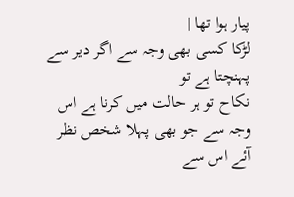پیار ہوا تھا |
لڑکا کسی بھی وجہ سے اگر دیر سے پہنچتا ہے تو
نکاح تو ہر حالت میں کرنا ہے اس وجہ سے جو بھی پہلا شخص نظر آئے اس سے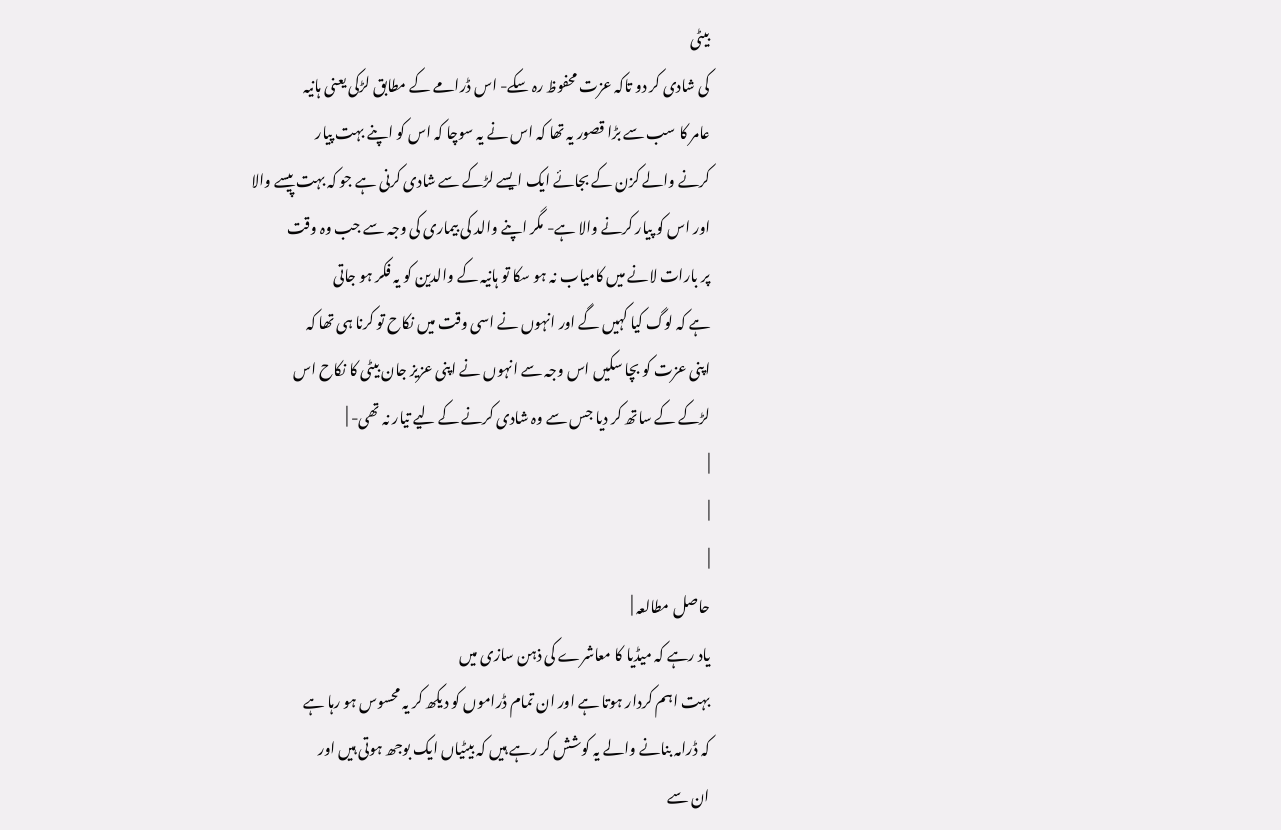بیٹی
کی شادی کر دو تاکہ عزت محفوظ رہ سکے- اس ڈرامے کے مطابق لڑکی یعنی ہانیہ
عامر کا سب سے بڑا قصور یہ تھا کہ اس نے یہ سوچا کہ اس کو اپنے بہت پیار
کرنے والے کزن کے بجائے ایک ایسے لڑکے سے شادی کرنی ہے جو کہ بہت پیسے والا
اور اس کو پیار کرنے والا ہے- مگر اپنے والد کی بیماری کی وجہ سے جب وہ وقت
پر بارات لانے میں کامیاب نہ ہو سکا تو ہانیہ کے والدین کو یہ فکر ہو جاتی
ہے کہ لوگ کیا کہیں گے اور انہوں نے اسی وقت میں نکاح تو کرنا ہی تھا کہ
اپنی عزت کو بچا سکیں اس وجہ سے انہوں نے اپنی عزیز جان بیٹی کا نکاح اس
لڑکے کے ساتھ کر دیا جس سے وہ شادی کرنے کے لیے تیار نہ تھی- |
|
|
|
حاصل مطالعہ |
یاد رہے کہ میڈیا کا معاشرے کی ذہن سازی میں
بہت اہم کردار ہوتا ہے اور ان تمام ڈراموں کو دیکھ کر یہ محسوس ہو رہا ہے
کہ ڈرامہ بنانے والے یہ کوشش کر رہے ہیں کہ بیٹیاں ایک بوجھ ہوتی ہیں اور
ان سے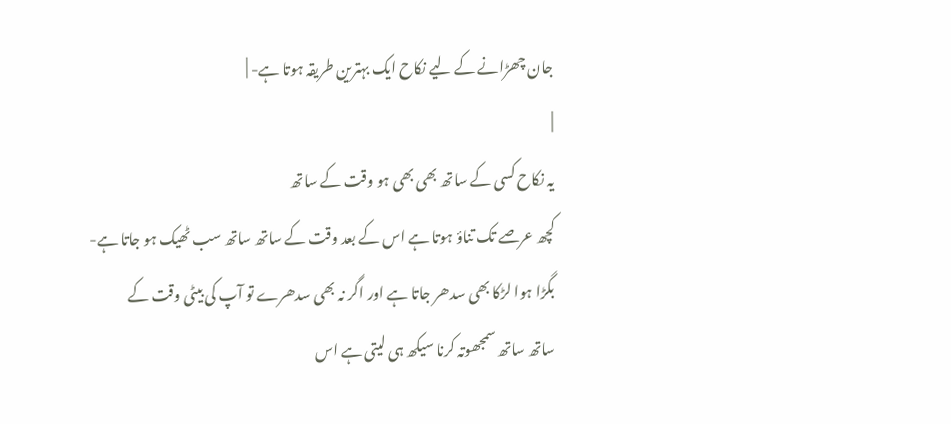جان چھڑانے کے لیے نکاح ایک بہترین طریقہ ہوتا ہے- |
|
یہ نکاح کسی کے ساتھ بھی بھی ہو وقت کے ساتھ
کچھ عرصے تک تناؤ ہوتا ہے اس کے بعد وقت کے ساتھ ساتھ سب ٹھیک ہو جاتا ہے-
بگڑا ہوا لڑکا بھی سدھر جاتا ہے اور اگر نہ بھی سدھرے تو آپ کی بیٹی وقت کے
ساتھ ساتھ سمجھوتہ کرنا سیکھ ہی لیتی ہے اس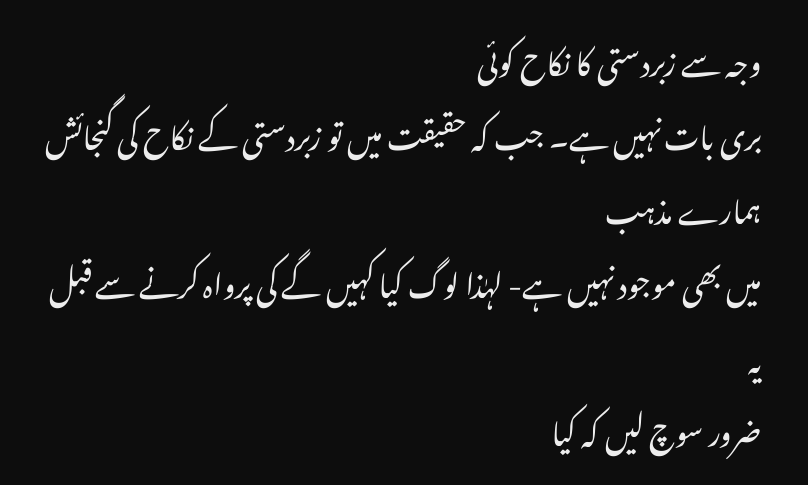وجہ سے زبردستی کا نکاح کوئی
بری بات نہیں ہے۔ جب کہ حقیقت میں تو زبردستی کے نکاح کی گنجائش ہمارے مذہب
میں بھی موجود نہیں ہے- لہٰذا لوگ کیا کہیں گے کی پرواہ کرنے سے قبل یہ
ضرور سوچ لیں کہ کیا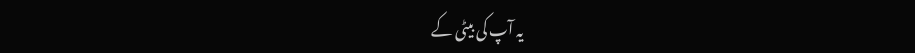یہ آپ کی بیٹی کے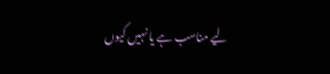لیے مناسب ہے یا نہیں کیوں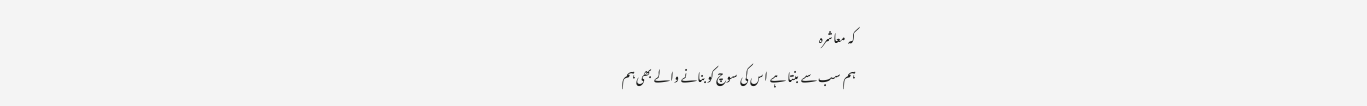کہ معاشرہ
ہم سب سے بنتا ہے اس کی سوچ کو بنانے والے بھی ہم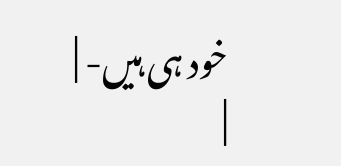خود ہی ہیں- |
|